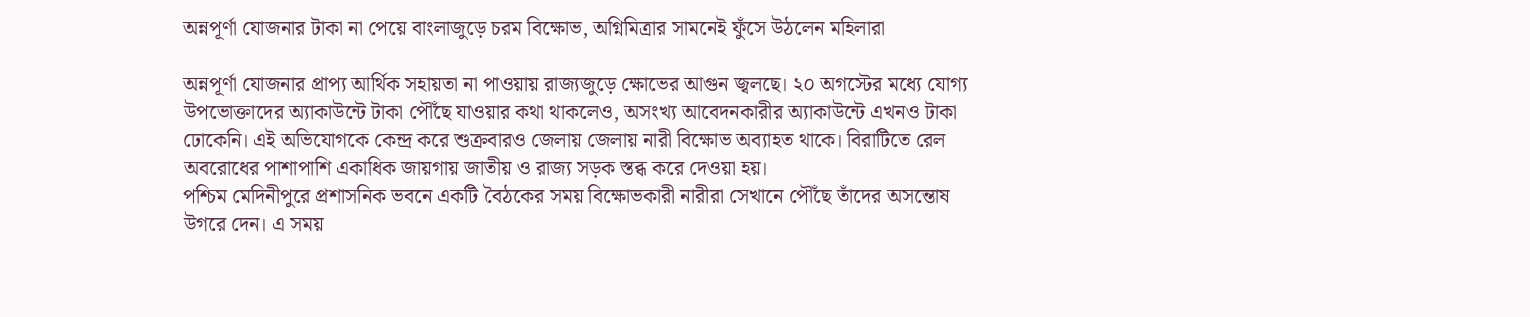অন্নপূর্ণা যোজনার টাকা না পেয়ে বাংলাজুড়ে চরম বিক্ষোভ, অগ্নিমিত্রার সামনেই ফুঁসে উঠলেন মহিলারা

অন্নপূর্ণা যোজনার প্রাপ্য আর্থিক সহায়তা না পাওয়ায় রাজ্যজুড়ে ক্ষোভের আগুন জ্বলছে। ২০ অগস্টের মধ্যে যোগ্য উপভোক্তাদের অ্যাকাউন্টে টাকা পৌঁছে যাওয়ার কথা থাকলেও, অসংখ্য আবেদনকারীর অ্যাকাউন্টে এখনও টাকা ঢোকেনি। এই অভিযোগকে কেন্দ্র করে শুক্রবারও জেলায় জেলায় নারী বিক্ষোভ অব্যাহত থাকে। বিরাটিতে রেল অবরোধের পাশাপাশি একাধিক জায়গায় জাতীয় ও রাজ্য সড়ক স্তব্ধ করে দেওয়া হয়।
পশ্চিম মেদিনীপুরে প্রশাসনিক ভবনে একটি বৈঠকের সময় বিক্ষোভকারী নারীরা সেখানে পৌঁছে তাঁদের অসন্তোষ উগরে দেন। এ সময়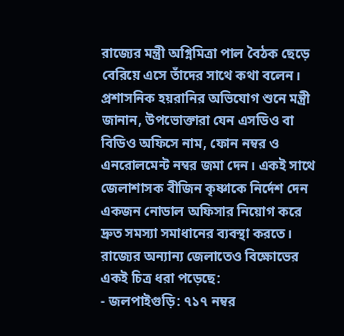রাজ্যের মন্ত্রী অগ্নিমিত্রা পাল বৈঠক ছেড়ে বেরিয়ে এসে তাঁদের সাথে কথা বলেন। প্রশাসনিক হয়রানির অভিযোগ শুনে মন্ত্রী জানান, উপভোক্তারা যেন এসডিও বা বিডিও অফিসে নাম, ফোন নম্বর ও এনরোলমেন্ট নম্বর জমা দেন। একই সাথে জেলাশাসক বীজিন কৃষ্ণাকে নির্দেশ দেন একজন নোডাল অফিসার নিয়োগ করে দ্রুত সমস্যা সমাধানের ব্যবস্থা করতে।
রাজ্যের অন্যান্য জেলাতেও বিক্ষোভের একই চিত্র ধরা পড়েছে:
- জলপাইগুড়ি: ৭১৭ নম্বর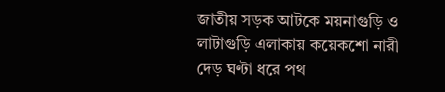জাতীয় সড়ক আটকে ময়নাগুড়ি ও লাটাগুড়ি এলাকায় কয়েকশো নারী দেড় ঘণ্টা ধরে পথ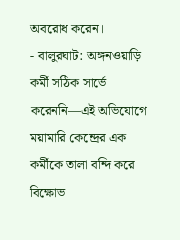অবরোধ করেন।
- বালুরঘাট: অঙ্গনওয়াড়ি কর্মী সঠিক সার্ভে করেননি—এই অভিযোগে ময়ামারি কেন্দ্রের এক কর্মীকে তালা বন্দি করে বিক্ষোভ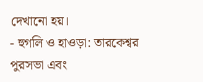দেখানো হয়।
- হুগলি ও হাওড়া: তারকেশ্বর পুরসভা এবং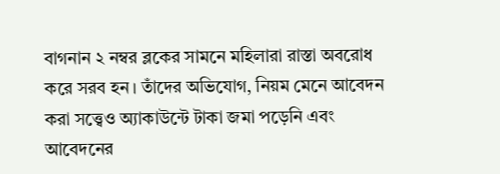বাগনান ২ নম্বর ব্লকের সামনে মহিলারা রাস্তা অবরোধ করে সরব হন। তাঁদের অভিযোগ, নিয়ম মেনে আবেদন করা সত্ত্বেও অ্যাকাউন্টে টাকা জমা পড়েনি এবং আবেদনের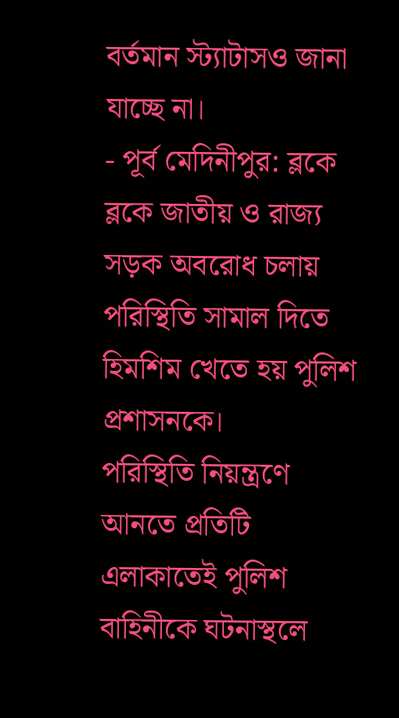বর্তমান স্ট্যাটাসও জানা যাচ্ছে না।
- পূর্ব মেদিনীপুর: ব্লকে ব্লকে জাতীয় ও রাজ্য সড়ক অবরোধ চলায় পরিস্থিতি সামাল দিতে হিমশিম খেতে হয় পুলিশ প্রশাসনকে।
পরিস্থিতি নিয়ন্ত্রণে আনতে প্রতিটি এলাকাতেই পুলিশ বাহিনীকে ঘটনাস্থলে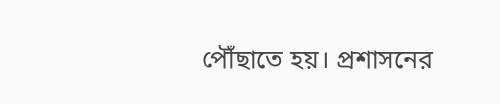পৌঁছাতে হয়। প্রশাসনের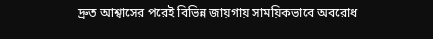দ্রুত আশ্বাসের পরেই বিভিন্ন জায়গায় সাময়িকভাবে অবরোধ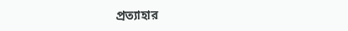প্রত্যাহার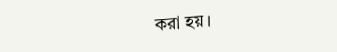করা হয়।